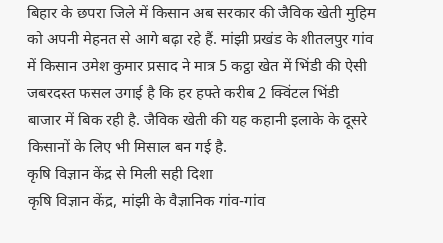बिहार के छपरा जिले में किसान अब सरकार की जैविक खेती मुहिम को अपनी मेहनत से आगे बढ़ा रहे हैं. मांझी प्रखंड के शीतलपुर गांव में किसान उमेश कुमार प्रसाद ने मात्र 5 कट्ठा खेत में भिंडी की ऐसी जबरदस्त फसल उगाई है कि हर हफ्ते करीब 2 क्विंटल भिंडी बाजार में बिक रही है. जैविक खेती की यह कहानी इलाके के दूसरे किसानों के लिए भी मिसाल बन गई है.
कृषि विज्ञान केंद्र से मिली सही दिशा
कृषि विज्ञान केंद्र, मांझी के वैज्ञानिक गांव-गांव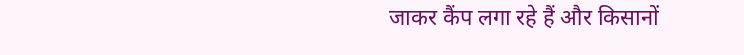जाकर कैंप लगा रहे हैं और किसानों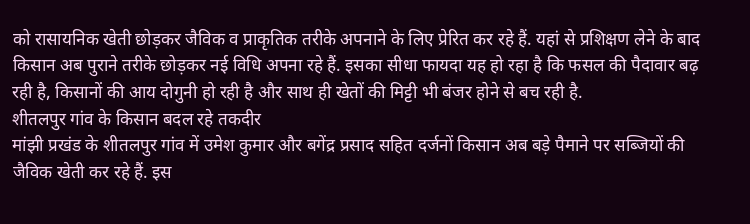को रासायनिक खेती छोड़कर जैविक व प्राकृतिक तरीके अपनाने के लिए प्रेरित कर रहे हैं. यहां से प्रशिक्षण लेने के बाद किसान अब पुराने तरीके छोड़कर नई विधि अपना रहे हैं. इसका सीधा फायदा यह हो रहा है कि फसल की पैदावार बढ़ रही है, किसानों की आय दोगुनी हो रही है और साथ ही खेतों की मिट्टी भी बंजर होने से बच रही है.
शीतलपुर गांव के किसान बदल रहे तकदीर
मांझी प्रखंड के शीतलपुर गांव में उमेश कुमार और बगेंद्र प्रसाद सहित दर्जनों किसान अब बड़े पैमाने पर सब्जियों की जैविक खेती कर रहे हैं. इस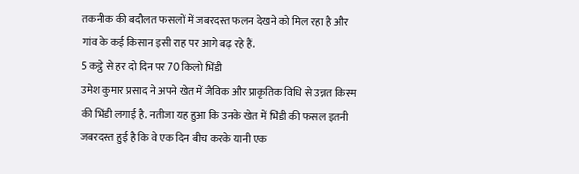तकनीक की बदौलत फसलों में जबरदस्त फलन देखने को मिल रहा है और गांव के कई किसान इसी राह पर आगे बढ़ रहे हैं.
5 कट्ठे से हर दो दिन पर 70 किलो भिंडी
उमेश कुमार प्रसाद ने अपने खेत में जैविक और प्राकृतिक विधि से उन्नत किस्म की भिंडी लगाई है. नतीजा यह हुआ कि उनके खेत में भिंडी की फसल इतनी जबरदस्त हुई है कि वे एक दिन बीच करके यानी एक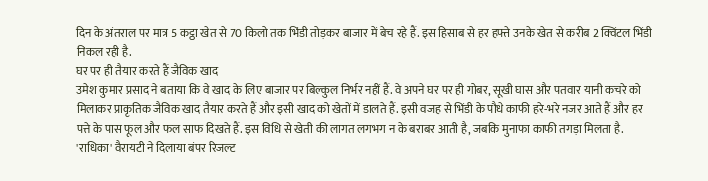दिन के अंतराल पर मात्र 5 कट्ठा खेत से 70 किलो तक भिंडी तोड़कर बाजार में बेच रहे हैं. इस हिसाब से हर हफ्ते उनके खेत से करीब 2 क्विंटल भिंडी निकल रही है.
घर पर ही तैयार करते हैं जैविक खाद
उमेश कुमार प्रसाद ने बताया कि वे खाद के लिए बाजार पर बिल्कुल निर्भर नहीं हैं. वे अपने घर पर ही गोबर, सूखी घास और पतवार यानी कचरे को मिलाकर प्राकृतिक जैविक खाद तैयार करते हैं और इसी खाद को खेतों में डालते हैं. इसी वजह से भिंडी के पौधे काफी हरे-भरे नजर आते हैं और हर पत्ते के पास फूल और फल साफ दिखते हैं. इस विधि से खेती की लागत लगभग न के बराबर आती है, जबकि मुनाफा काफी तगड़ा मिलता है.
'राधिका' वैरायटी ने दिलाया बंपर रिजल्ट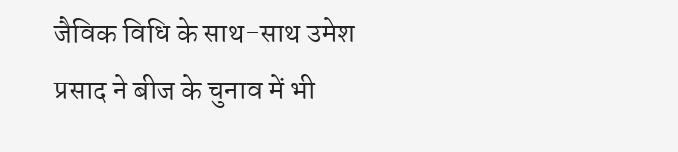जैविक विधि के साथ-साथ उमेश प्रसाद ने बीज के चुनाव में भी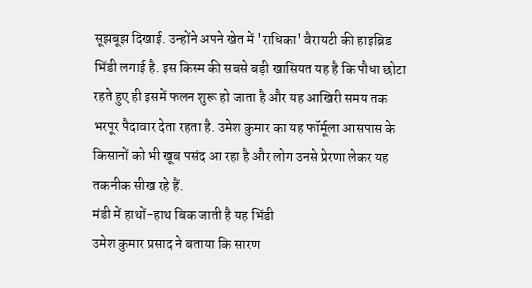सूझबूझ दिखाई. उन्होंने अपने खेत में 'राधिका' वैरायटी की हाइब्रिड भिंडी लगाई है. इस किस्म की सबसे बड़ी खासियत यह है कि पौधा छोटा रहते हुए ही इसमें फलन शुरू हो जाता है और यह आखिरी समय तक भरपूर पैदावार देता रहता है. उमेश कुमार का यह फॉर्मूला आसपास के किसानों को भी खूब पसंद आ रहा है और लोग उनसे प्रेरणा लेकर यह तकनीक सीख रहे हैं.
मंडी में हाथों-हाथ बिक जाती है यह भिंडी
उमेश कुमार प्रसाद ने बताया कि सारण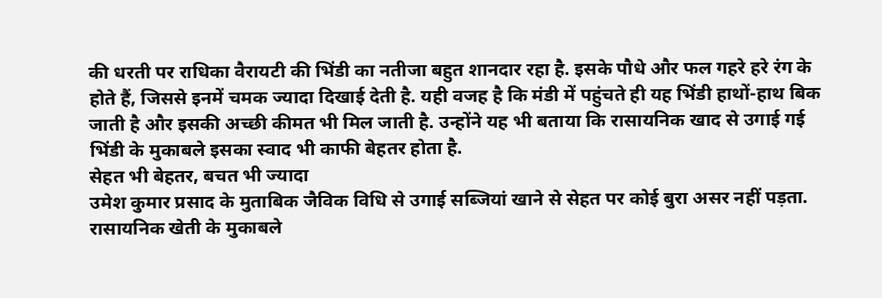की धरती पर राधिका वैरायटी की भिंडी का नतीजा बहुत शानदार रहा है. इसके पौधे और फल गहरे हरे रंग के होते हैं, जिससे इनमें चमक ज्यादा दिखाई देती है. यही वजह है कि मंडी में पहुंचते ही यह भिंडी हाथों-हाथ बिक जाती है और इसकी अच्छी कीमत भी मिल जाती है. उन्होंने यह भी बताया कि रासायनिक खाद से उगाई गई भिंडी के मुकाबले इसका स्वाद भी काफी बेहतर होता है.
सेहत भी बेहतर, बचत भी ज्यादा
उमेश कुमार प्रसाद के मुताबिक जैविक विधि से उगाई सब्जियां खाने से सेहत पर कोई बुरा असर नहीं पड़ता. रासायनिक खेती के मुकाबले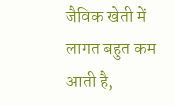जैविक खेती में लागत बहुत कम आती है,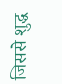जिससे शुद्ध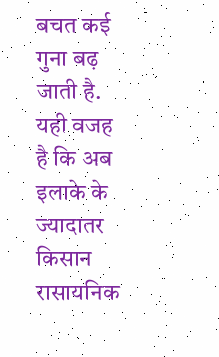बचत कई गुना बढ़ जाती है. यही वजह है कि अब इलाके के ज्यादातर किसान रासायनिक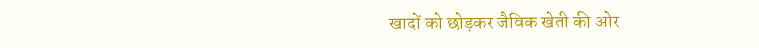खादों को छोड़कर जैविक खेती की ओर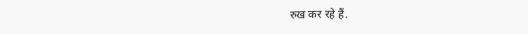रुख कर रहे हैं.